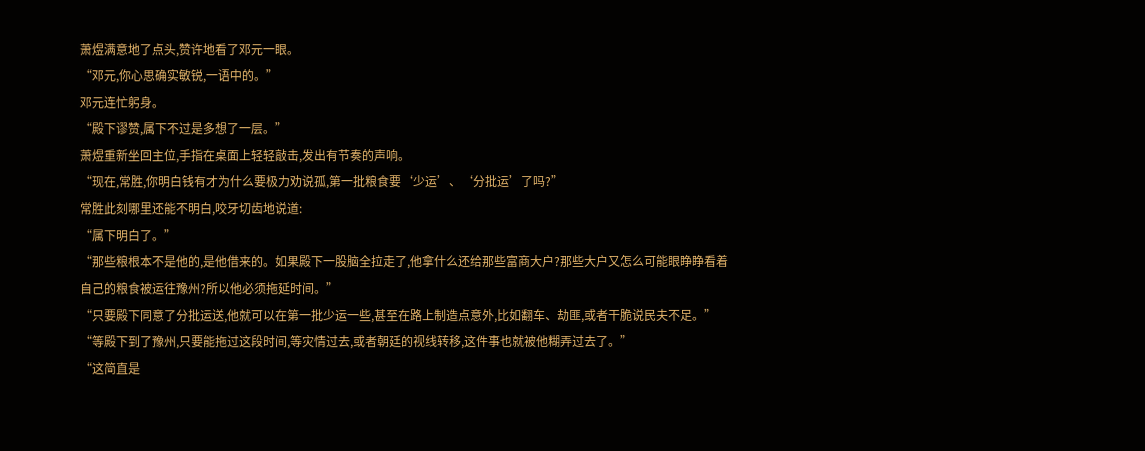萧煜满意地了点头,赞许地看了邓元一眼。
“邓元,你心思确实敏锐,一语中的。”
邓元连忙躬身。
“殿下谬赞,属下不过是多想了一层。”
萧煜重新坐回主位,手指在桌面上轻轻敲击,发出有节奏的声响。
“现在,常胜,你明白钱有才为什么要极力劝说孤,第一批粮食要‘少运’、‘分批运’了吗?”
常胜此刻哪里还能不明白,咬牙切齿地说道:
“属下明白了。”
“那些粮根本不是他的,是他借来的。如果殿下一股脑全拉走了,他拿什么还给那些富商大户?那些大户又怎么可能眼睁睁看着自己的粮食被运往豫州?所以他必须拖延时间。”
“只要殿下同意了分批运送,他就可以在第一批少运一些,甚至在路上制造点意外,比如翻车、劫匪,或者干脆说民夫不足。”
“等殿下到了豫州,只要能拖过这段时间,等灾情过去,或者朝廷的视线转移,这件事也就被他糊弄过去了。”
“这简直是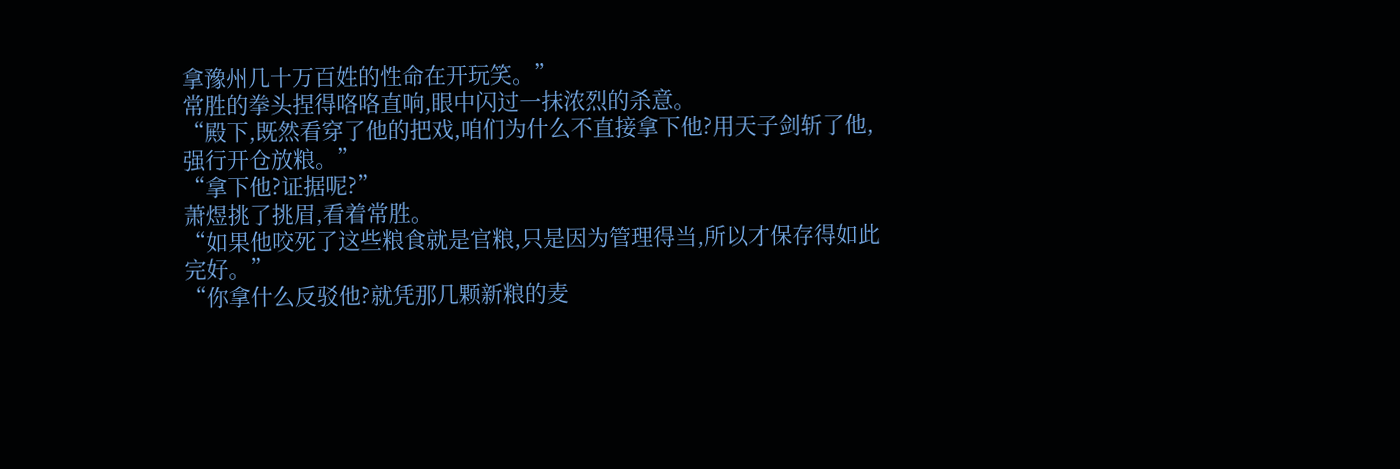拿豫州几十万百姓的性命在开玩笑。”
常胜的拳头捏得咯咯直响,眼中闪过一抹浓烈的杀意。
“殿下,既然看穿了他的把戏,咱们为什么不直接拿下他?用天子剑斩了他,强行开仓放粮。”
“拿下他?证据呢?”
萧煜挑了挑眉,看着常胜。
“如果他咬死了这些粮食就是官粮,只是因为管理得当,所以才保存得如此完好。”
“你拿什么反驳他?就凭那几颗新粮的麦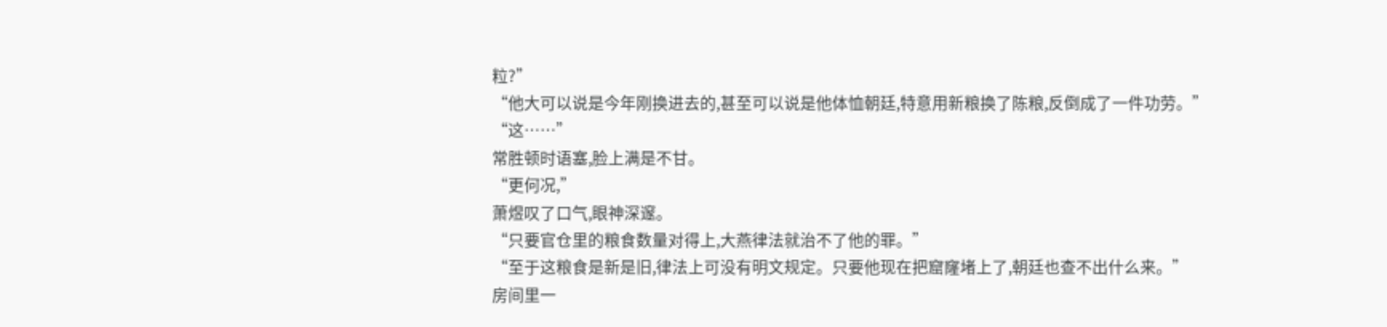粒?”
“他大可以说是今年刚换进去的,甚至可以说是他体恤朝廷,特意用新粮换了陈粮,反倒成了一件功劳。”
“这……”
常胜顿时语塞,脸上满是不甘。
“更何况,”
萧煜叹了口气,眼神深邃。
“只要官仓里的粮食数量对得上,大燕律法就治不了他的罪。”
“至于这粮食是新是旧,律法上可没有明文规定。只要他现在把窟窿堵上了,朝廷也查不出什么来。”
房间里一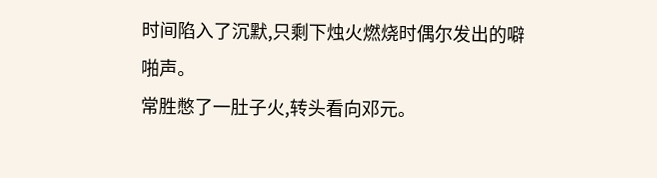时间陷入了沉默,只剩下烛火燃烧时偶尔发出的噼啪声。
常胜憋了一肚子火,转头看向邓元。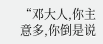“邓大人,你主意多,你倒是说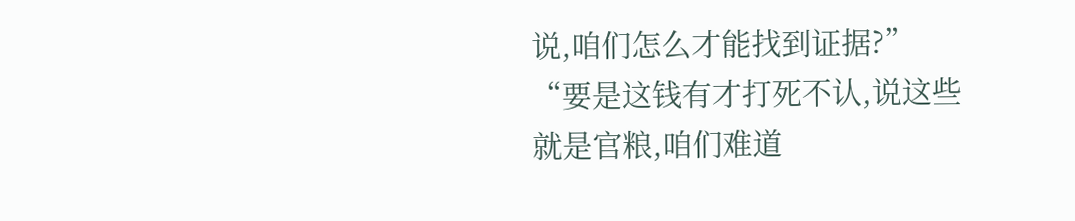说,咱们怎么才能找到证据?”
“要是这钱有才打死不认,说这些就是官粮,咱们难道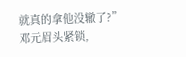就真的拿他没辙了?”
邓元眉头紧锁,